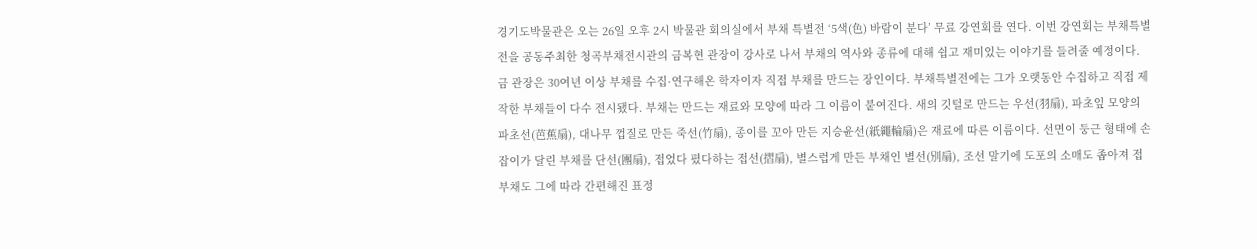경기도박물관은 오는 26일 오후 2시 박물관 회의실에서 부채 특별전 ‘5색(色) 바람이 분다’ 무료 강연회를 연다. 이번 강연회는 부채특별전을 공동주최한 청곡부채전시관의 금복현 관장이 강사로 나서 부채의 역사와 종류에 대해 쉽고 재미있는 이야기를 들려줄 예정이다. 금 관장은 30여년 이상 부채를 수집·연구해온 학자이자 직접 부채를 만드는 장인이다. 부채특별전에는 그가 오랫동안 수집하고 직접 제작한 부채들이 다수 전시됐다. 부채는 만드는 재료와 모양에 따라 그 이름이 붙여진다. 새의 깃털로 만드는 우선(羽扇), 파초잎 모양의 파초선(芭蕉扇), 대나무 껍질로 만든 죽선(竹扇), 종이를 꼬아 만든 지승윤선(紙繩輪扇)은 재료에 따른 이름이다. 선면이 둥근 형태에 손잡이가 달린 부채를 단선(團扇), 접었다 폈다하는 접선(摺扇), 별스럽게 만든 부채인 별선(別扇), 조선 말기에 도포의 소매도 좁아져 접부채도 그에 따라 간편해진 표정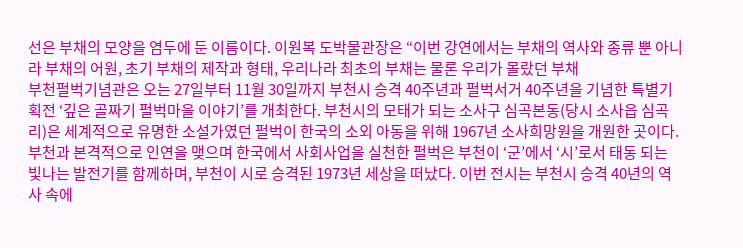선은 부채의 모양을 염두에 둔 이름이다. 이원복 도박물관장은 “이번 강연에서는 부채의 역사와 종류 뿐 아니라 부채의 어원, 초기 부채의 제작과 형태, 우리나라 최초의 부채는 물론 우리가 몰랐던 부채
부천펄벅기념관은 오는 27일부터 11월 30일까지 부천시 승격 40주년과 펄벅서거 40주년을 기념한 특별기획전 ‘깊은 골짜기 펄벅마을 이야기’를 개최한다. 부천시의 모태가 되는 소사구 심곡본동(당시 소사읍 심곡리)은 세계적으로 유명한 소설가였던 펄벅이 한국의 소외 아동을 위해 1967년 소사희망원을 개원한 곳이다. 부천과 본격적으로 인연을 맺으며 한국에서 사회사업을 실천한 펄벅은 부천이 ‘군’에서 ‘시’로서 태동 되는 빛나는 발전기를 함께하며, 부천이 시로 승격된 1973년 세상을 떠났다. 이번 전시는 부천시 승격 40년의 역사 속에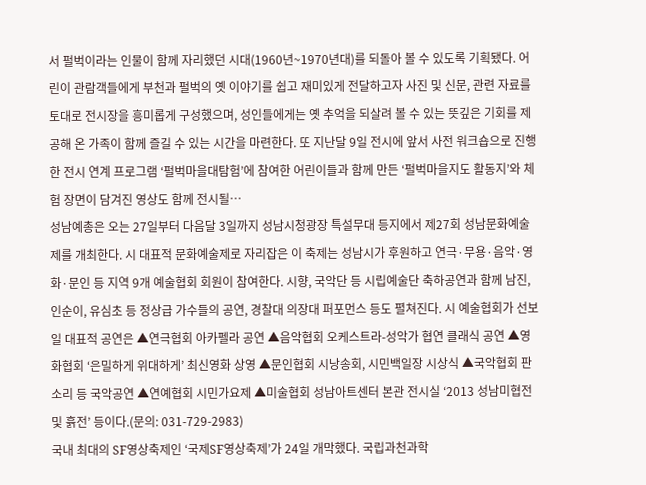서 펄벅이라는 인물이 함께 자리했던 시대(1960년~1970년대)를 되돌아 볼 수 있도록 기획됐다. 어린이 관람객들에게 부천과 펄벅의 옛 이야기를 쉽고 재미있게 전달하고자 사진 및 신문, 관련 자료를 토대로 전시장을 흥미롭게 구성했으며, 성인들에게는 옛 추억을 되살려 볼 수 있는 뜻깊은 기회를 제공해 온 가족이 함께 즐길 수 있는 시간을 마련한다. 또 지난달 9일 전시에 앞서 사전 워크숍으로 진행한 전시 연계 프로그램 ‘펄벅마을대탐험’에 참여한 어린이들과 함께 만든 ‘펄벅마을지도 활동지’와 체험 장면이 담겨진 영상도 함께 전시될…
성남예총은 오는 27일부터 다음달 3일까지 성남시청광장 특설무대 등지에서 제27회 성남문화예술제를 개최한다. 시 대표적 문화예술제로 자리잡은 이 축제는 성남시가 후원하고 연극·무용·음악·영화·문인 등 지역 9개 예술협회 회원이 참여한다. 시향, 국악단 등 시립예술단 축하공연과 함께 남진, 인순이, 유심초 등 정상급 가수들의 공연, 경찰대 의장대 퍼포먼스 등도 펼쳐진다. 시 예술협회가 선보일 대표적 공연은 ▲연극협회 아카펠라 공연 ▲음악협회 오케스트라-성악가 협연 클래식 공연 ▲영화협회 ‘은밀하게 위대하게’ 최신영화 상영 ▲문인협회 시낭송회, 시민백일장 시상식 ▲국악협회 판소리 등 국악공연 ▲연예협회 시민가요제 ▲미술협회 성남아트센터 본관 전시실 ‘2013 성남미협전 및 흙전’ 등이다.(문의: 031-729-2983)
국내 최대의 SF영상축제인 ‘국제SF영상축제’가 24일 개막했다. 국립과천과학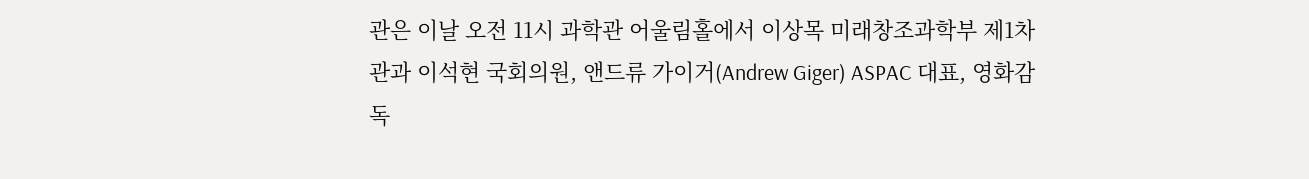관은 이날 오전 11시 과학관 어울림홀에서 이상목 미래창조과학부 제1차관과 이석현 국회의원, 앤드류 가이거(Andrew Giger) ASPAC 대표, 영화감독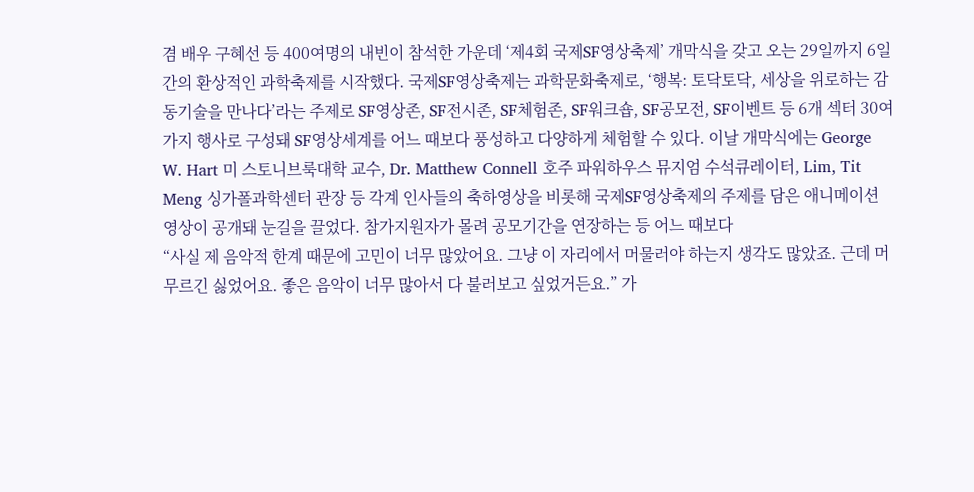겸 배우 구혜선 등 400여명의 내빈이 참석한 가운데 ‘제4회 국제SF영상축제’ 개막식을 갖고 오는 29일까지 6일간의 환상적인 과학축제를 시작했다. 국제SF영상축제는 과학문화축제로, ‘행복: 토닥토닥, 세상을 위로하는 감동기술을 만나다’라는 주제로 SF영상존, SF전시존, SF체험존, SF워크숍, SF공모전, SF이벤트 등 6개 섹터 30여 가지 행사로 구성돼 SF영상세계를 어느 때보다 풍성하고 다양하게 체험할 수 있다. 이날 개막식에는 George W. Hart 미 스토니브룩대학 교수, Dr. Matthew Connell 호주 파워하우스 뮤지엄 수석큐레이터, Lim, Tit Meng 싱가폴과학센터 관장 등 각계 인사들의 축하영상을 비롯해 국제SF영상축제의 주제를 담은 애니메이션 영상이 공개돼 눈길을 끌었다. 참가지원자가 몰려 공모기간을 연장하는 등 어느 때보다
“사실 제 음악적 한계 때문에 고민이 너무 많았어요. 그냥 이 자리에서 머물러야 하는지 생각도 많았죠. 근데 머무르긴 싫었어요. 좋은 음악이 너무 많아서 다 불러보고 싶었거든요.” 가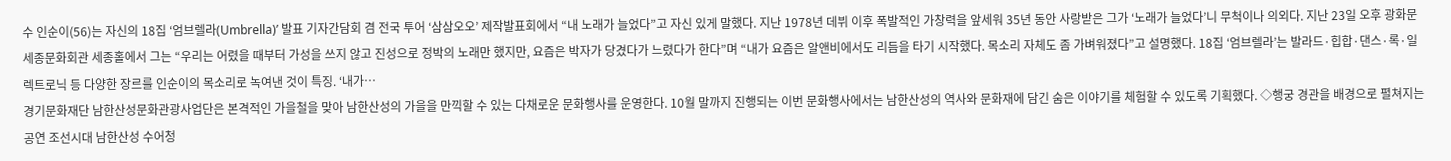수 인순이(56)는 자신의 18집 ‘엄브렐라(Umbrella)’ 발표 기자간담회 겸 전국 투어 ‘삼삼오오’ 제작발표회에서 “내 노래가 늘었다”고 자신 있게 말했다. 지난 1978년 데뷔 이후 폭발적인 가창력을 앞세워 35년 동안 사랑받은 그가 ‘노래가 늘었다’니 무척이나 의외다. 지난 23일 오후 광화문 세종문화회관 세종홀에서 그는 “우리는 어렸을 때부터 가성을 쓰지 않고 진성으로 정박의 노래만 했지만, 요즘은 박자가 당겼다가 느렸다가 한다”며 “내가 요즘은 알앤비에서도 리듬을 타기 시작했다. 목소리 자체도 좀 가벼워졌다”고 설명했다. 18집 ‘엄브렐라’는 발라드·힙합·댄스·록·일렉트로닉 등 다양한 장르를 인순이의 목소리로 녹여낸 것이 특징. ‘내가…
경기문화재단 남한산성문화관광사업단은 본격적인 가을철을 맞아 남한산성의 가을을 만끽할 수 있는 다채로운 문화행사를 운영한다. 10월 말까지 진행되는 이번 문화행사에서는 남한산성의 역사와 문화재에 담긴 숨은 이야기를 체험할 수 있도록 기획했다. ◇행궁 경관을 배경으로 펼쳐지는 공연 조선시대 남한산성 수어청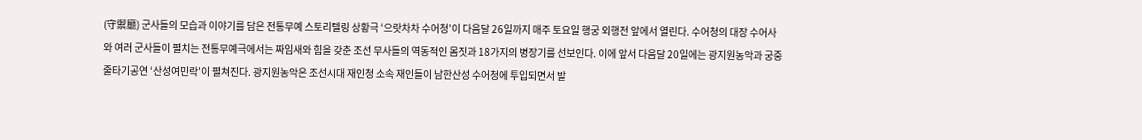(守禦廳) 군사들의 모습과 이야기를 담은 전통무예 스토리텔링 상황극 ‘으랏차차 수어청’이 다음달 26일까지 매주 토요일 행궁 외행전 앞에서 열린다. 수어청의 대장 수어사와 여러 군사들이 펼치는 전통무예극에서는 짜임새와 힘을 갖춘 조선 무사들의 역동적인 몸짓과 18가지의 병장기를 선보인다. 이에 앞서 다음달 20일에는 광지원농악과 궁중줄타기공연 ‘산성여민락’이 펼쳐진다. 광지원농악은 조선시대 재인청 소속 재인들이 남한산성 수어청에 투입되면서 발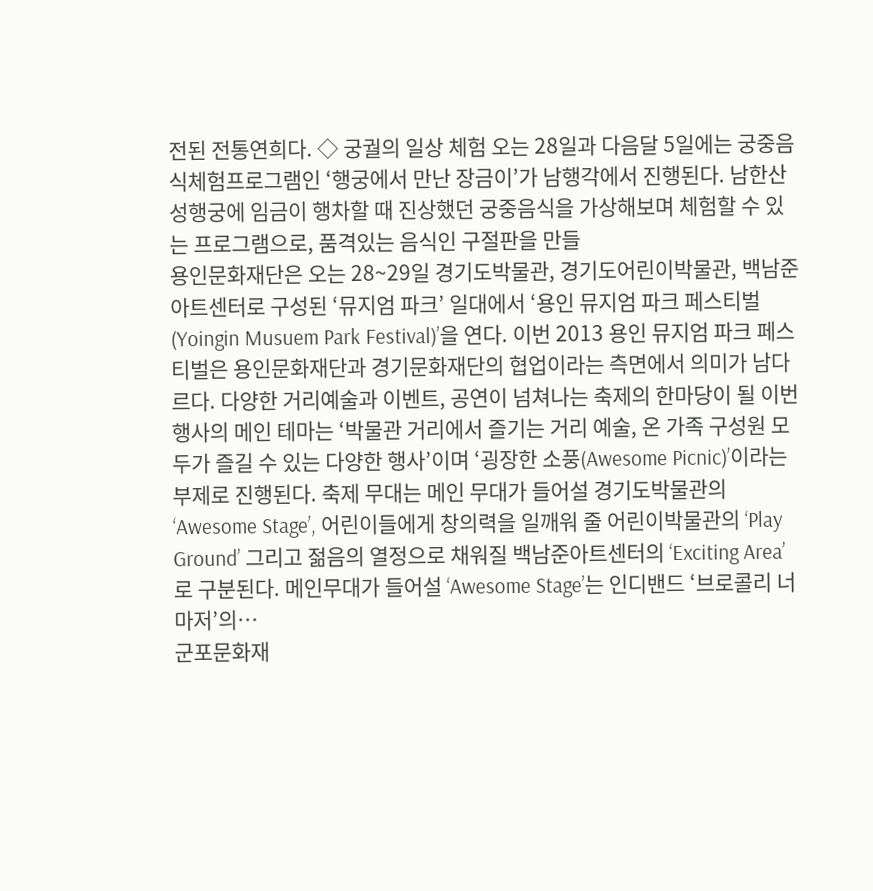전된 전통연희다. ◇ 궁궐의 일상 체험 오는 28일과 다음달 5일에는 궁중음식체험프로그램인 ‘행궁에서 만난 장금이’가 남행각에서 진행된다. 남한산성행궁에 임금이 행차할 때 진상했던 궁중음식을 가상해보며 체험할 수 있는 프로그램으로, 품격있는 음식인 구절판을 만들
용인문화재단은 오는 28~29일 경기도박물관, 경기도어린이박물관, 백남준아트센터로 구성된 ‘뮤지엄 파크’ 일대에서 ‘용인 뮤지엄 파크 페스티벌(Yoingin Musuem Park Festival)’을 연다. 이번 2013 용인 뮤지엄 파크 페스티벌은 용인문화재단과 경기문화재단의 협업이라는 측면에서 의미가 남다르다. 다양한 거리예술과 이벤트, 공연이 넘쳐나는 축제의 한마당이 될 이번 행사의 메인 테마는 ‘박물관 거리에서 즐기는 거리 예술, 온 가족 구성원 모두가 즐길 수 있는 다양한 행사’이며 ‘굉장한 소풍(Awesome Picnic)’이라는 부제로 진행된다. 축제 무대는 메인 무대가 들어설 경기도박물관의 ‘Awesome Stage’, 어린이들에게 창의력을 일깨워 줄 어린이박물관의 ‘Play Ground’ 그리고 젊음의 열정으로 채워질 백남준아트센터의 ‘Exciting Area’로 구분된다. 메인무대가 들어설 ‘Awesome Stage’는 인디밴드 ‘브로콜리 너마저’의…
군포문화재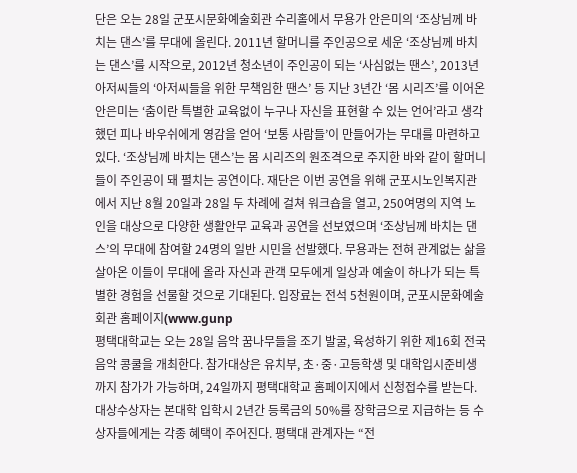단은 오는 28일 군포시문화예술회관 수리홀에서 무용가 안은미의 ‘조상님께 바치는 댄스’를 무대에 올린다. 2011년 할머니를 주인공으로 세운 ‘조상님께 바치는 댄스’를 시작으로, 2012년 청소년이 주인공이 되는 ‘사심없는 땐스’, 2013년 아저씨들의 ‘아저씨들을 위한 무책임한 땐스’ 등 지난 3년간 ‘몸 시리즈’를 이어온 안은미는 ‘춤이란 특별한 교육없이 누구나 자신을 표현할 수 있는 언어’라고 생각했던 피나 바우쉬에게 영감을 얻어 ‘보통 사람들’이 만들어가는 무대를 마련하고 있다. ‘조상님께 바치는 댄스’는 몸 시리즈의 원조격으로 주지한 바와 같이 할머니들이 주인공이 돼 펼치는 공연이다. 재단은 이번 공연을 위해 군포시노인복지관에서 지난 8월 20일과 28일 두 차례에 걸쳐 워크숍을 열고, 250여명의 지역 노인을 대상으로 다양한 생활안무 교육과 공연을 선보였으며 ‘조상님께 바치는 댄스’의 무대에 참여할 24명의 일반 시민을 선발했다. 무용과는 전혀 관계없는 삶을 살아온 이들이 무대에 올라 자신과 관객 모두에게 일상과 예술이 하나가 되는 특별한 경험을 선물할 것으로 기대된다. 입장료는 전석 5천원이며, 군포시문화예술회관 홈페이지(www.gunp
평택대학교는 오는 28일 음악 꿈나무들을 조기 발굴, 육성하기 위한 제16회 전국 음악 콩쿨을 개최한다. 참가대상은 유치부, 초·중·고등학생 및 대학입시준비생까지 참가가 가능하며, 24일까지 평택대학교 홈페이지에서 신청접수를 받는다. 대상수상자는 본대학 입학시 2년간 등록금의 50%를 장학금으로 지급하는 등 수상자들에게는 각종 혜택이 주어진다. 평택대 관계자는 “전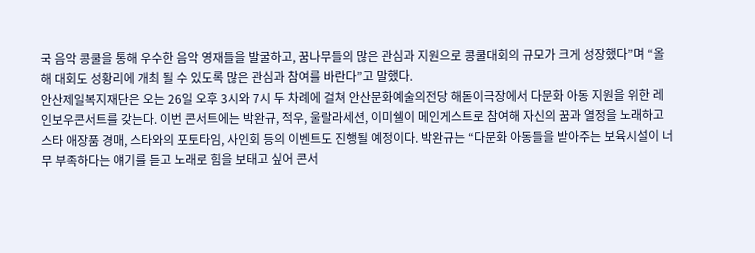국 음악 콩쿨을 통해 우수한 음악 영재들을 발굴하고, 꿈나무들의 많은 관심과 지원으로 콩쿨대회의 규모가 크게 성장했다”며 “올해 대회도 성황리에 개최 될 수 있도록 많은 관심과 참여를 바란다”고 말했다.
안산제일복지재단은 오는 26일 오후 3시와 7시 두 차례에 걸쳐 안산문화예술의전당 해돋이극장에서 다문화 아동 지원을 위한 레인보우콘서트를 갖는다. 이번 콘서트에는 박완규, 적우, 울랄라세션, 이미쉘이 메인게스트로 참여해 자신의 꿈과 열정을 노래하고 스타 애장품 경매, 스타와의 포토타임, 사인회 등의 이벤트도 진행될 예정이다. 박완규는 “다문화 아동들을 받아주는 보육시설이 너무 부족하다는 얘기를 듣고 노래로 힘을 보태고 싶어 콘서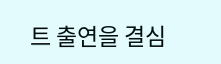트 출연을 결심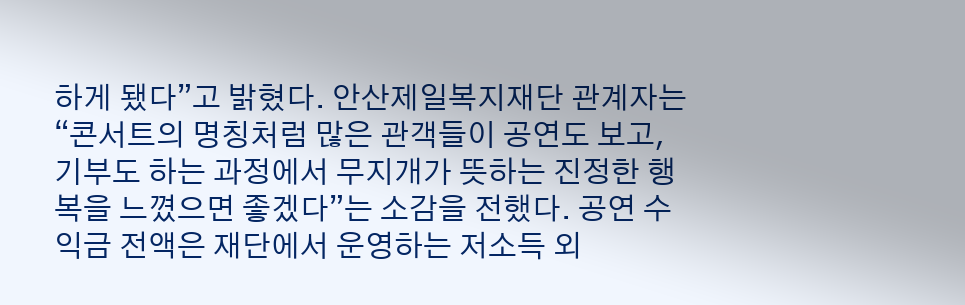하게 됐다”고 밝혔다. 안산제일복지재단 관계자는 “콘서트의 명칭처럼 많은 관객들이 공연도 보고, 기부도 하는 과정에서 무지개가 뜻하는 진정한 행복을 느꼈으면 좋겠다”는 소감을 전했다. 공연 수익금 전액은 재단에서 운영하는 저소득 외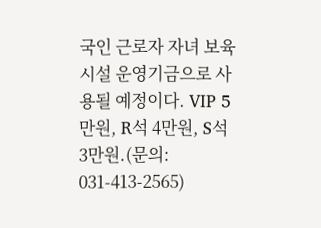국인 근로자 자녀 보육시설 운영기금으로 사용될 예정이다. VIP 5만원, R석 4만원, S석 3만원.(문의: 031-413-2565)